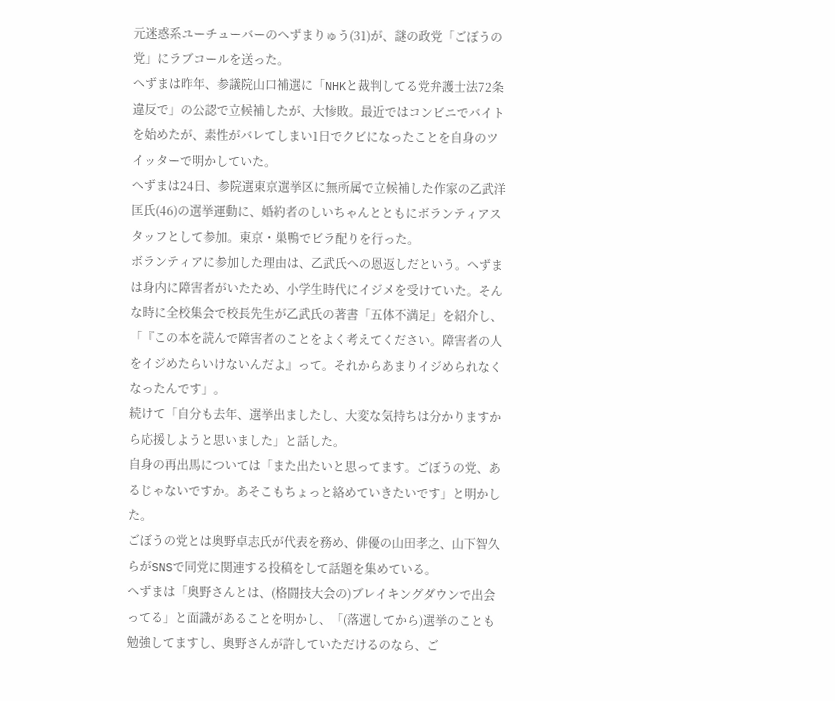元迷惑系ユーチューバーのへずまりゅう(31)が、謎の政党「ごぼうの党」にラブコールを送った。
へずまは昨年、参議院山口補選に「NHKと裁判してる党弁護士法72条違反で」の公認で立候補したが、大惨敗。最近ではコンビニでバイトを始めたが、素性がバレてしまい1日でクビになったことを自身のツイッターで明かしていた。
へずまは24日、参院選東京選挙区に無所属で立候補した作家の乙武洋匡氏(46)の選挙運動に、婚約者のしいちゃんとともにボランティアスタッフとして参加。東京・巣鴨でビラ配りを行った。
ボランティアに参加した理由は、乙武氏への恩返しだという。へずまは身内に障害者がいたため、小学生時代にイジメを受けていた。そんな時に全校集会で校長先生が乙武氏の著書「五体不満足」を紹介し、「『この本を読んで障害者のことをよく考えてください。障害者の人をイジめたらいけないんだよ』って。それからあまりイジめられなくなったんです」。
続けて「自分も去年、選挙出ましたし、大変な気持ちは分かりますから応援しようと思いました」と話した。
自身の再出馬については「また出たいと思ってます。ごぼうの党、あるじゃないですか。あそこもちょっと絡めていきたいです」と明かした。
ごぼうの党とは奥野卓志氏が代表を務め、俳優の山田孝之、山下智久らがSNSで同党に関連する投稿をして話題を集めている。
へずまは「奥野さんとは、(格闘技大会の)ブレイキングダウンで出会ってる」と面識があることを明かし、「(落選してから)選挙のことも勉強してますし、奥野さんが許していただけるのなら、ご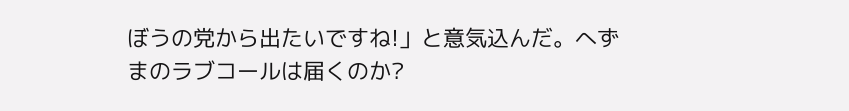ぼうの党から出たいですね!」と意気込んだ。へずまのラブコールは届くのか?